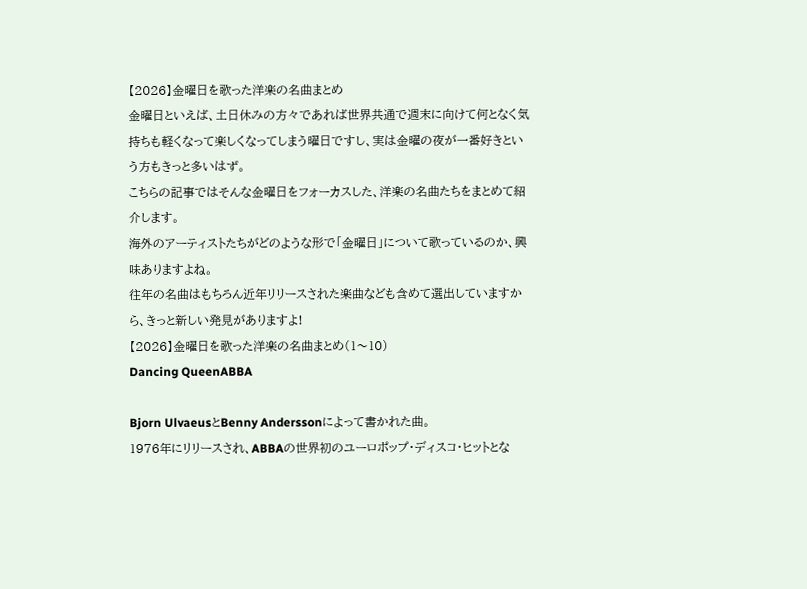【2026】金曜日を歌った洋楽の名曲まとめ
金曜日といえば、土日休みの方々であれば世界共通で週末に向けて何となく気持ちも軽くなって楽しくなってしまう曜日ですし、実は金曜の夜が一番好きという方もきっと多いはず。
こちらの記事ではそんな金曜日をフォーカスした、洋楽の名曲たちをまとめて紹介します。
海外のアーティストたちがどのような形で「金曜日」について歌っているのか、興味ありますよね。
往年の名曲はもちろん近年リリースされた楽曲なども含めて選出していますから、きっと新しい発見がありますよ!
【2026】金曜日を歌った洋楽の名曲まとめ(1〜10)
Dancing QueenABBA

Bjorn UlvaeusとBenny Anderssonによって書かれた曲。
1976年にリリースされ、ABBAの世界初のユーロポップ・ディスコ・ヒットとな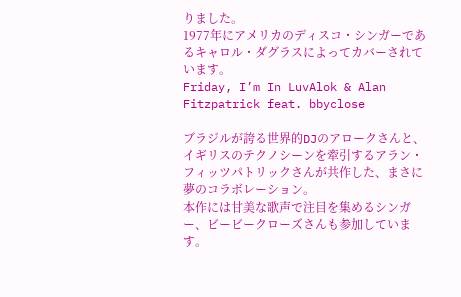りました。
1977年にアメリカのディスコ・シンガーであるキャロル・ダグラスによってカバーされています。
Friday, I’m In LuvAlok & Alan Fitzpatrick feat. bbyclose

ブラジルが誇る世界的DJのアロークさんと、イギリスのテクノシーンを牽引するアラン・フィッツパトリックさんが共作した、まさに夢のコラボレーション。
本作には甘美な歌声で注目を集めるシンガー、ビービークローズさんも参加しています。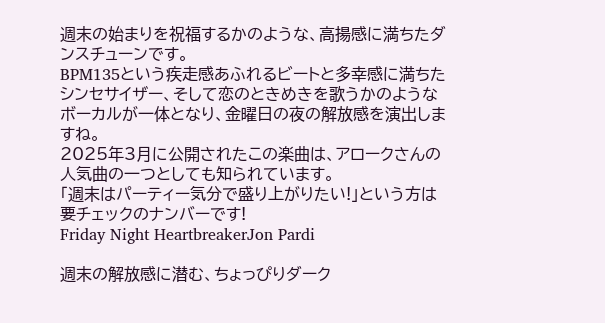週末の始まりを祝福するかのような、高揚感に満ちたダンスチューンです。
BPM135という疾走感あふれるビートと多幸感に満ちたシンセサイザー、そして恋のときめきを歌うかのようなボーカルが一体となり、金曜日の夜の解放感を演出しますね。
2025年3月に公開されたこの楽曲は、アロークさんの人気曲の一つとしても知られています。
「週末はパーティー気分で盛り上がりたい!」という方は要チェックのナンバーです!
Friday Night HeartbreakerJon Pardi

週末の解放感に潜む、ちょっぴりダーク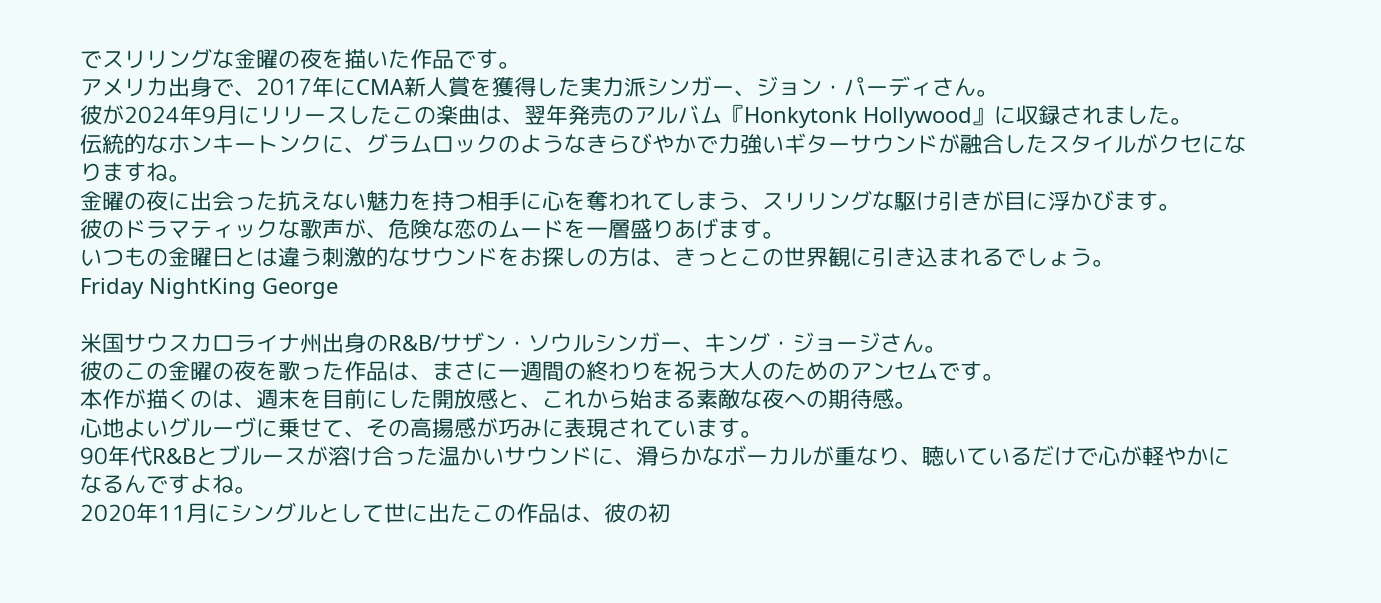でスリリングな金曜の夜を描いた作品です。
アメリカ出身で、2017年にCMA新人賞を獲得した実力派シンガー、ジョン・パーディさん。
彼が2024年9月にリリースしたこの楽曲は、翌年発売のアルバム『Honkytonk Hollywood』に収録されました。
伝統的なホンキートンクに、グラムロックのようなきらびやかで力強いギターサウンドが融合したスタイルがクセになりますね。
金曜の夜に出会った抗えない魅力を持つ相手に心を奪われてしまう、スリリングな駆け引きが目に浮かびます。
彼のドラマティックな歌声が、危険な恋のムードを一層盛りあげます。
いつもの金曜日とは違う刺激的なサウンドをお探しの方は、きっとこの世界観に引き込まれるでしょう。
Friday NightKing George

米国サウスカロライナ州出身のR&B/サザン・ソウルシンガー、キング・ジョージさん。
彼のこの金曜の夜を歌った作品は、まさに一週間の終わりを祝う大人のためのアンセムです。
本作が描くのは、週末を目前にした開放感と、これから始まる素敵な夜への期待感。
心地よいグルーヴに乗せて、その高揚感が巧みに表現されています。
90年代R&Bとブルースが溶け合った温かいサウンドに、滑らかなボーカルが重なり、聴いているだけで心が軽やかになるんですよね。
2020年11月にシングルとして世に出たこの作品は、彼の初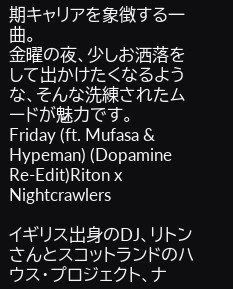期キャリアを象徴する一曲。
金曜の夜、少しお洒落をして出かけたくなるような、そんな洗練されたムードが魅力です。
Friday (ft. Mufasa & Hypeman) (Dopamine Re-Edit)Riton x Nightcrawlers

イギリス出身のDJ、リトンさんとスコットランドのハウス・プロジェクト、ナ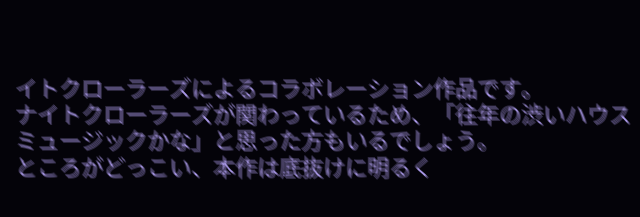イトクローラーズによるコラボレーション作品です。
ナイトクローラーズが関わっているため、「往年の渋いハウスミュージックかな」と思った方もいるでしょう。
ところがどっこい、本作は底抜けに明るく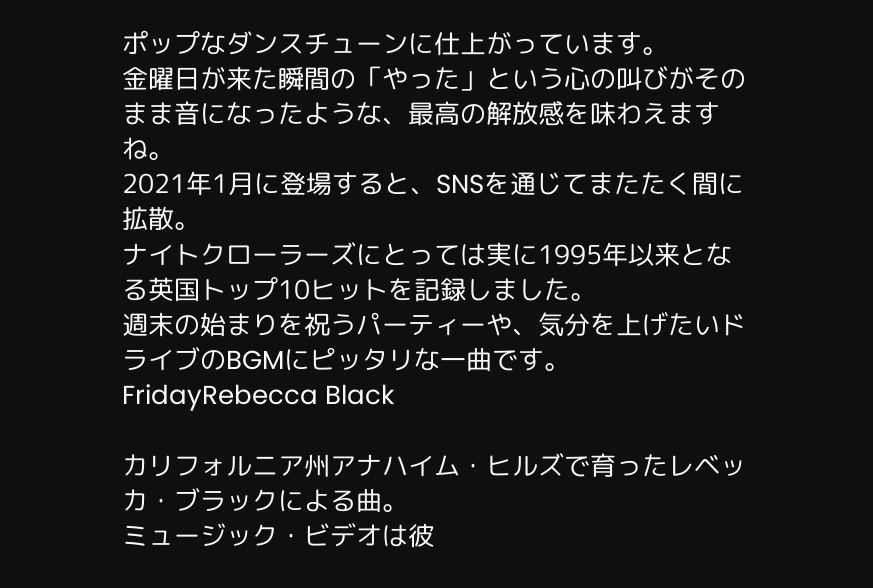ポップなダンスチューンに仕上がっています。
金曜日が来た瞬間の「やった」という心の叫びがそのまま音になったような、最高の解放感を味わえますね。
2021年1月に登場すると、SNSを通じてまたたく間に拡散。
ナイトクローラーズにとっては実に1995年以来となる英国トップ10ヒットを記録しました。
週末の始まりを祝うパーティーや、気分を上げたいドライブのBGMにピッタリな一曲です。
FridayRebecca Black

カリフォルニア州アナハイム・ヒルズで育ったレベッカ・ブラックによる曲。
ミュージック・ビデオは彼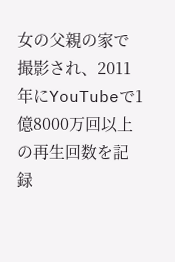女の父親の家で撮影され、2011年にYouTubeで1億8000万回以上の再生回数を記録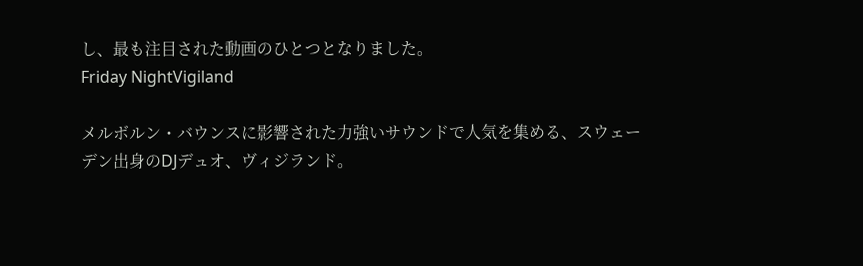し、最も注目された動画のひとつとなりました。
Friday NightVigiland

メルボルン・バウンスに影響された力強いサウンドで人気を集める、スウェーデン出身のDJデュオ、ヴィジランド。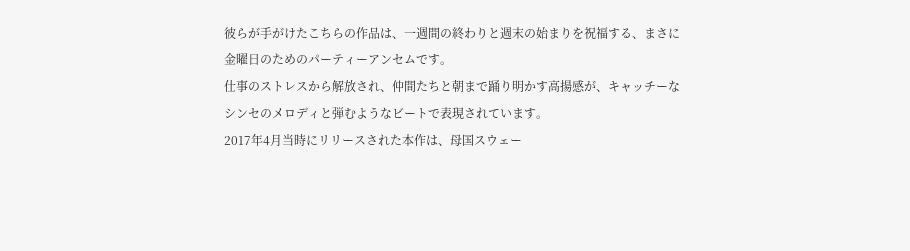彼らが手がけたこちらの作品は、一週間の終わりと週末の始まりを祝福する、まさに金曜日のためのパーティーアンセムです。
仕事のストレスから解放され、仲間たちと朝まで踊り明かす高揚感が、キャッチーなシンセのメロディと弾むようなビートで表現されています。
2017年4月当時にリリースされた本作は、母国スウェー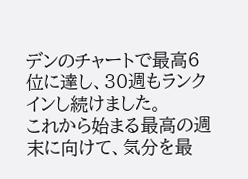デンのチャートで最高6位に達し、30週もランクインし続けました。
これから始まる最高の週末に向けて、気分を最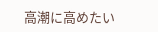高潮に高めたい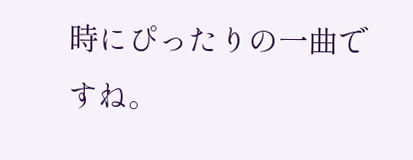時にぴったりの一曲ですね。